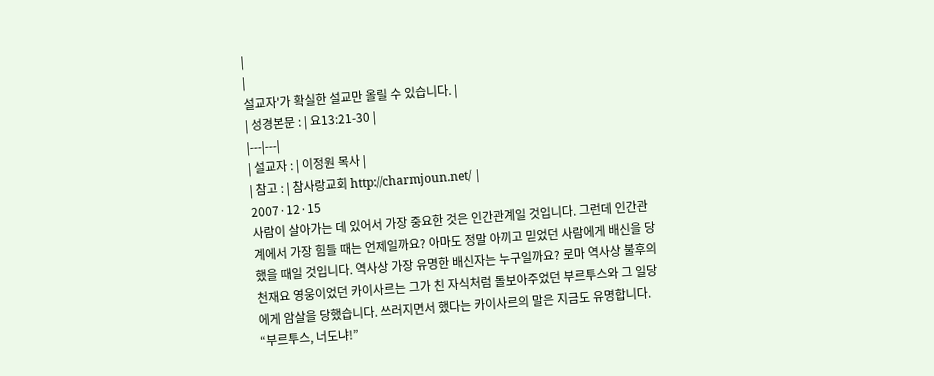|
|
설교자'가 확실한 설교만 올릴 수 있습니다. |
| 성경본문 : | 요13:21-30 |
|---|---|
| 설교자 : | 이정원 목사 |
| 참고 : | 참사랑교회 http://charmjoun.net/ |
2007·12·15
사람이 살아가는 데 있어서 가장 중요한 것은 인간관계일 것입니다. 그런데 인간관계에서 가장 힘들 때는 언제일까요? 아마도 정말 아끼고 믿었던 사람에게 배신을 당했을 때일 것입니다. 역사상 가장 유명한 배신자는 누구일까요? 로마 역사상 불후의 천재요 영웅이었던 카이사르는 그가 친 자식처럼 돌보아주었던 부르투스와 그 일당에게 암살을 당했습니다. 쓰러지면서 했다는 카이사르의 말은 지금도 유명합니다. “부르투스, 너도냐!”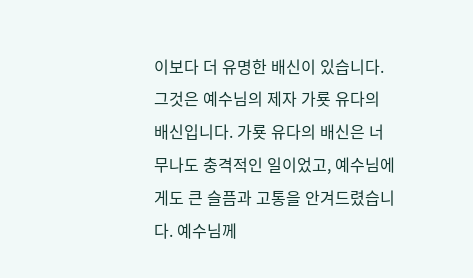이보다 더 유명한 배신이 있습니다. 그것은 예수님의 제자 가룟 유다의 배신입니다. 가룟 유다의 배신은 너무나도 충격적인 일이었고, 예수님에게도 큰 슬픔과 고통을 안겨드렸습니다. 예수님께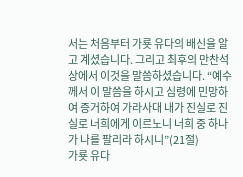서는 처음부터 가룟 유다의 배신을 알고 계셨습니다. 그리고 최후의 만찬석상에서 이것을 말씀하셨습니다. “예수께서 이 말씀을 하시고 심령에 민망하여 증거하여 가라사대 내가 진실로 진실로 너희에게 이르노니 너희 중 하나가 나를 팔리라 하시니”(21절)
가룟 유다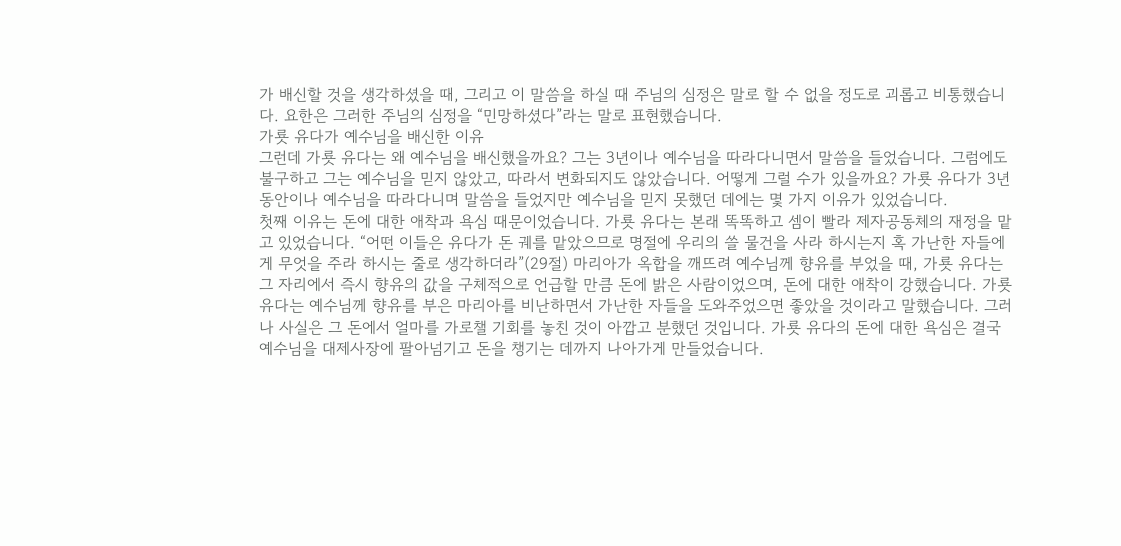가 배신할 것을 생각하셨을 때, 그리고 이 말씀을 하실 때 주님의 심정은 말로 할 수 없을 정도로 괴롭고 비통했습니다. 요한은 그러한 주님의 심정을 “민망하셨다”라는 말로 표현했습니다.
가룟 유다가 예수님을 배신한 이유
그런데 가룟 유다는 왜 예수님을 배신했을까요? 그는 3년이나 예수님을 따라다니면서 말씀을 들었습니다. 그럼에도 불구하고 그는 예수님을 믿지 않았고, 따라서 변화되지도 않았습니다. 어떻게 그럴 수가 있을까요? 가룟 유다가 3년 동안이나 예수님을 따라다니며 말씀을 들었지만 예수님을 믿지 못했던 데에는 몇 가지 이유가 있었습니다.
첫째 이유는 돈에 대한 애착과 욕심 때문이었습니다. 가룟 유다는 본래 똑똑하고 셈이 빨라 제자공동체의 재정을 맡고 있었습니다. “어떤 이들은 유다가 돈 궤를 맡았으므로 명절에 우리의 쓸 물건을 사라 하시는지 혹 가난한 자들에게 무엇을 주라 하시는 줄로 생각하더라”(29절) 마리아가 옥합을 깨뜨려 예수님께 향유를 부었을 때, 가룟 유다는 그 자리에서 즉시 향유의 값을 구체적으로 언급할 만큼 돈에 밝은 사람이었으며, 돈에 대한 애착이 강했습니다. 가룟 유다는 예수님께 향유를 부은 마리아를 비난하면서 가난한 자들을 도와주었으면 좋았을 것이라고 말했습니다. 그러나 사실은 그 돈에서 얼마를 가로챌 기회를 놓친 것이 아깝고 분했던 것입니다. 가룟 유다의 돈에 대한 욕심은 결국 예수님을 대제사장에 팔아넘기고 돈을 챙기는 데까지 나아가게 만들었습니다.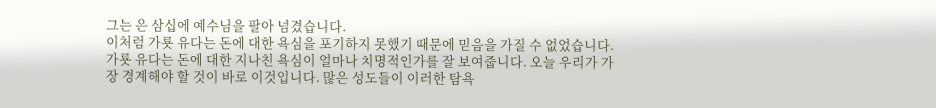그는 은 삼십에 예수님을 팔아 넘겼습니다.
이처럼 가룟 유다는 돈에 대한 욕심을 포기하지 못했기 때문에 믿음을 가질 수 없었습니다. 가룟 유다는 돈에 대한 지나친 욕심이 얼마나 치명적인가를 잘 보여줍니다. 오늘 우리가 가장 경계해야 할 것이 바로 이것입니다. 많은 성도들이 이러한 탐욕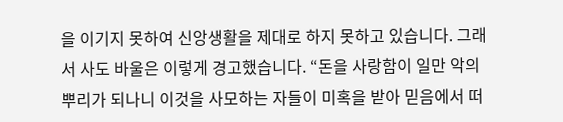을 이기지 못하여 신앙생활을 제대로 하지 못하고 있습니다. 그래서 사도 바울은 이렇게 경고했습니다. “돈을 사랑함이 일만 악의 뿌리가 되나니 이것을 사모하는 자들이 미혹을 받아 믿음에서 떠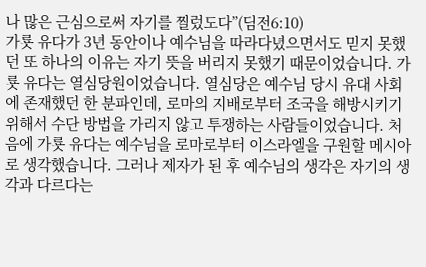나 많은 근심으로써 자기를 찔렀도다”(딤전6:10)
가룟 유다가 3년 동안이나 예수님을 따라다녔으면서도 믿지 못했던 또 하나의 이유는 자기 뜻을 버리지 못했기 때문이었습니다. 가룟 유다는 열심당원이었습니다. 열심당은 예수님 당시 유대 사회에 존재했던 한 분파인데, 로마의 지배로부터 조국을 해방시키기 위해서 수단 방법을 가리지 않고 투쟁하는 사람들이었습니다. 처음에 가룟 유다는 예수님을 로마로부터 이스라엘을 구원할 메시아로 생각했습니다. 그러나 제자가 된 후 예수님의 생각은 자기의 생각과 다르다는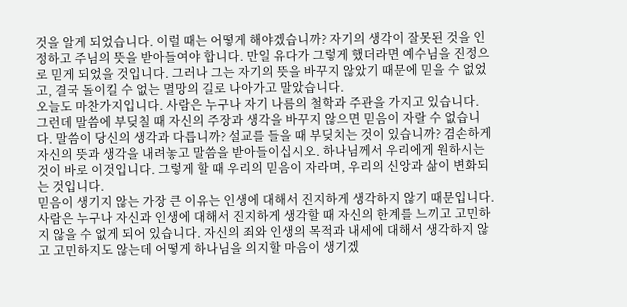것을 알게 되었습니다. 이럴 때는 어떻게 해야겠습니까? 자기의 생각이 잘못된 것을 인정하고 주님의 뜻을 받아들여야 합니다. 만일 유다가 그렇게 했더라면 예수님을 진정으로 믿게 되었을 것입니다. 그러나 그는 자기의 뜻을 바꾸지 않았기 때문에 믿을 수 없었고, 결국 돌이킬 수 없는 멸망의 길로 나아가고 말았습니다.
오늘도 마찬가지입니다. 사람은 누구나 자기 나름의 철학과 주관을 가지고 있습니다. 그런데 말씀에 부딪칠 때 자신의 주장과 생각을 바꾸지 않으면 믿음이 자랄 수 없습니다. 말씀이 당신의 생각과 다릅니까? 설교를 들을 때 부딪치는 것이 있습니까? 겸손하게 자신의 뜻과 생각을 내려놓고 말씀을 받아들이십시오. 하나님께서 우리에게 원하시는 것이 바로 이것입니다. 그렇게 할 때 우리의 믿음이 자라며, 우리의 신앙과 삶이 변화되는 것입니다.
믿음이 생기지 않는 가장 큰 이유는 인생에 대해서 진지하게 생각하지 않기 때문입니다. 사람은 누구나 자신과 인생에 대해서 진지하게 생각할 때 자신의 한계를 느끼고 고민하지 않을 수 없게 되어 있습니다. 자신의 죄와 인생의 목적과 내세에 대해서 생각하지 않고 고민하지도 않는데 어떻게 하나님을 의지할 마음이 생기겠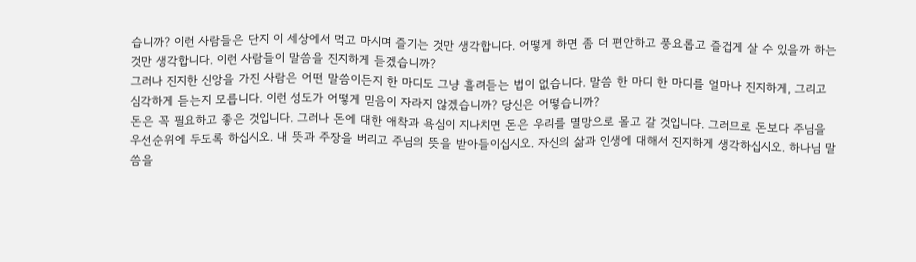습니까? 이런 사람들은 단지 이 세상에서 먹고 마시며 즐기는 것만 생각합니다. 어떻게 하면 좀 더 편안하고 풍요롭고 즐겁게 살 수 있을까 하는 것만 생각합니다. 이런 사람들이 말씀을 진지하게 듣겠습니까?
그러나 진지한 신앙을 가진 사람은 어떤 말씀이든지 한 마디도 그냥 흘려듣는 법이 없습니다. 말씀 한 마디 한 마디를 얼마나 진지하게, 그리고 심각하게 듣는지 모릅니다. 이런 성도가 어떻게 믿음이 자라지 않겠습니까? 당신은 어떻습니까?
돈은 꼭 필요하고 좋은 것입니다. 그러나 돈에 대한 애착과 욕심이 지나치면 돈은 우리를 멸망으로 몰고 갈 것입니다. 그러므로 돈보다 주님을 우선순위에 두도록 하십시오. 내 뜻과 주장을 버리고 주님의 뜻을 받아들이십시오. 자신의 삶과 인생에 대해서 진지하게 생각하십시오. 하나님 말씀을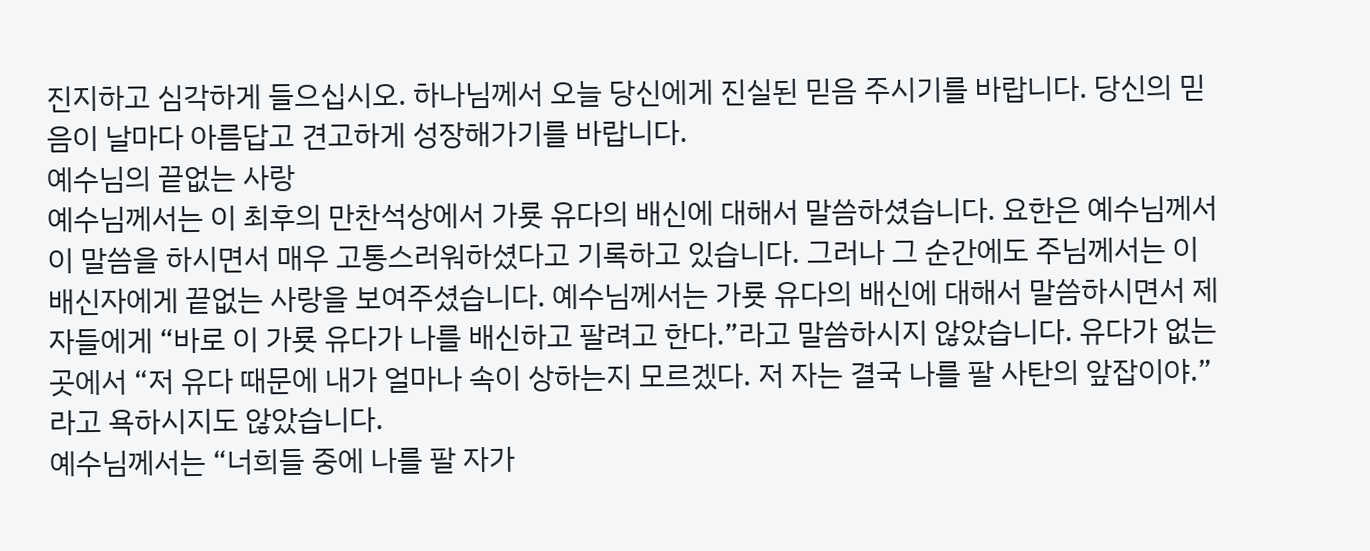진지하고 심각하게 들으십시오. 하나님께서 오늘 당신에게 진실된 믿음 주시기를 바랍니다. 당신의 믿음이 날마다 아름답고 견고하게 성장해가기를 바랍니다.
예수님의 끝없는 사랑
예수님께서는 이 최후의 만찬석상에서 가룟 유다의 배신에 대해서 말씀하셨습니다. 요한은 예수님께서 이 말씀을 하시면서 매우 고통스러워하셨다고 기록하고 있습니다. 그러나 그 순간에도 주님께서는 이 배신자에게 끝없는 사랑을 보여주셨습니다. 예수님께서는 가룟 유다의 배신에 대해서 말씀하시면서 제자들에게 “바로 이 가룟 유다가 나를 배신하고 팔려고 한다.”라고 말씀하시지 않았습니다. 유다가 없는 곳에서 “저 유다 때문에 내가 얼마나 속이 상하는지 모르겠다. 저 자는 결국 나를 팔 사탄의 앞잡이야.”라고 욕하시지도 않았습니다.
예수님께서는 “너희들 중에 나를 팔 자가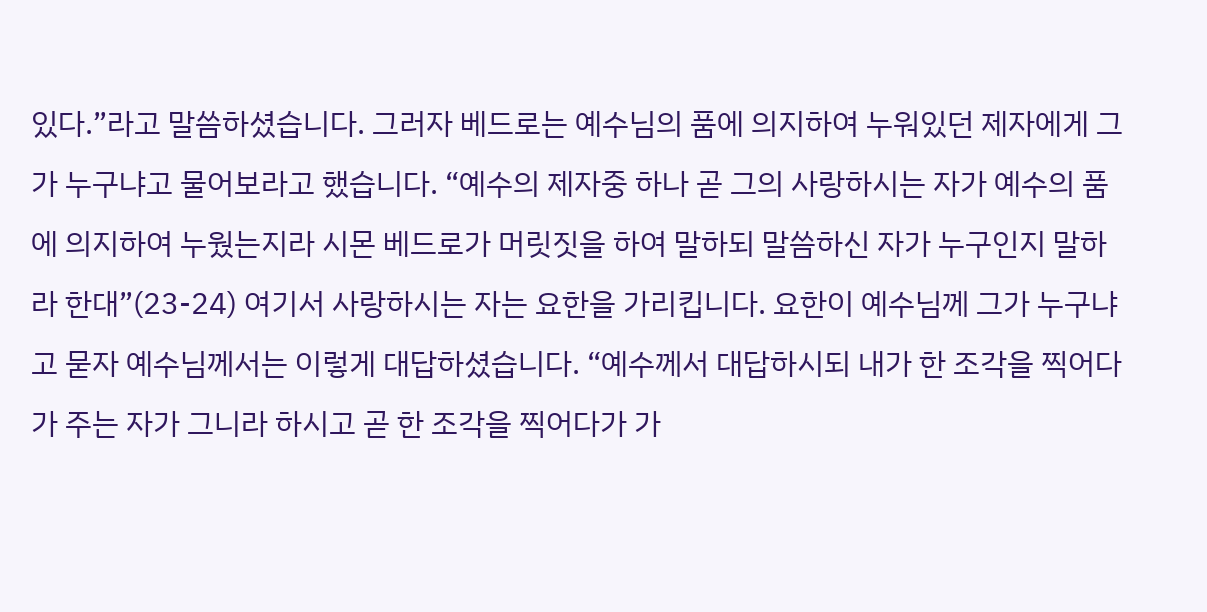있다.”라고 말씀하셨습니다. 그러자 베드로는 예수님의 품에 의지하여 누워있던 제자에게 그가 누구냐고 물어보라고 했습니다. “예수의 제자중 하나 곧 그의 사랑하시는 자가 예수의 품에 의지하여 누웠는지라 시몬 베드로가 머릿짓을 하여 말하되 말씀하신 자가 누구인지 말하라 한대”(23-24) 여기서 사랑하시는 자는 요한을 가리킵니다. 요한이 예수님께 그가 누구냐고 묻자 예수님께서는 이렇게 대답하셨습니다. “예수께서 대답하시되 내가 한 조각을 찍어다가 주는 자가 그니라 하시고 곧 한 조각을 찍어다가 가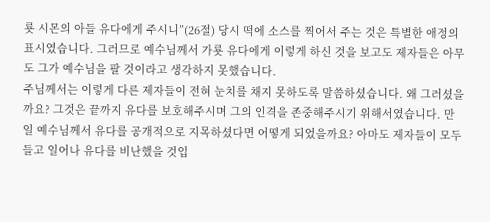룟 시몬의 아들 유다에게 주시니”(26절) 당시 떡에 소스를 찍어서 주는 것은 특별한 애정의 표시였습니다. 그러므로 예수님께서 가룟 유다에게 이렇게 하신 것을 보고도 제자들은 아무도 그가 예수님을 팔 것이라고 생각하지 못했습니다.
주님께서는 이렇게 다른 제자들이 전혀 눈치를 채지 못하도록 말씀하셨습니다. 왜 그러셨을까요? 그것은 끝까지 유다를 보호해주시며 그의 인격을 존중해주시기 위해서였습니다. 만일 예수님께서 유다를 공개적으로 지목하셨다면 어떻게 되었을까요? 아마도 제자들이 모두 들고 일어나 유다를 비난했을 것입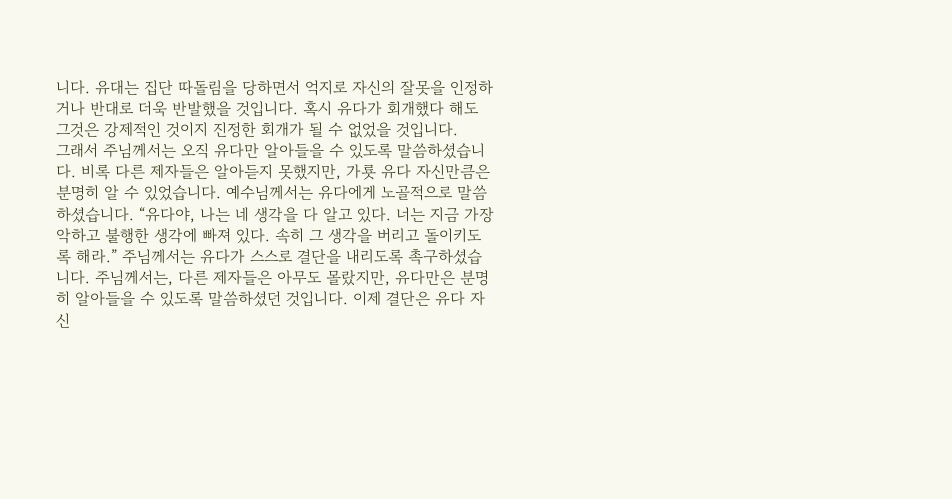니다. 유대는 집단 따돌림을 당하면서 억지로 자신의 잘못을 인정하거나 반대로 더욱 반발했을 것입니다. 혹시 유다가 회개했다 해도 그것은 강제적인 것이지 진정한 회개가 될 수 없었을 것입니다.
그래서 주님께서는 오직 유다만 알아들을 수 있도록 말씀하셨습니다. 비록 다른 제자들은 알아듣지 못했지만, 가룟 유다 자신만큼은 분명히 알 수 있었습니다. 예수님께서는 유다에게 노골적으로 말씀하셨습니다. “유다야, 나는 네 생각을 다 알고 있다. 너는 지금 가장 악하고 불행한 생각에 빠져 있다. 속히 그 생각을 버리고 돌이키도록 해라.” 주님께서는 유다가 스스로 결단을 내리도록 촉구하셨습니다. 주님께서는, 다른 제자들은 아무도 몰랐지만, 유다만은 분명히 알아들을 수 있도록 말씀하셨던 것입니다. 이제 결단은 유다 자신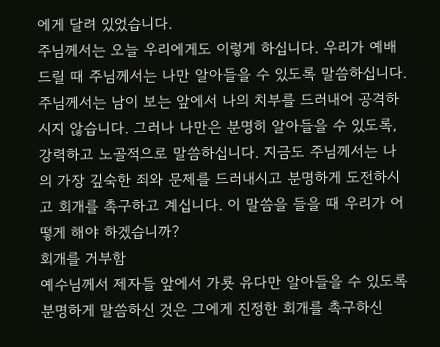에게 달려 있었습니다.
주님께서는 오늘 우리에게도 이렇게 하십니다. 우리가 예배드릴 때 주님께서는 나만 알아들을 수 있도록 말씀하십니다. 주님께서는 남이 보는 앞에서 나의 치부를 드러내어 공격하시지 않습니다. 그러나 나만은 분명히 알아들을 수 있도록, 강력하고 노골적으로 말씀하십니다. 지금도 주님께서는 나의 가장 깊숙한 죄와 문제를 드러내시고 분명하게 도전하시고 회개를 촉구하고 계십니다. 이 말씀을 들을 때 우리가 어떻게 해야 하겠습니까?
회개를 거부함
예수님께서 제자들 앞에서 가룟 유다만 알아들을 수 있도록 분명하게 말씀하신 것은 그에게 진정한 회개를 촉구하신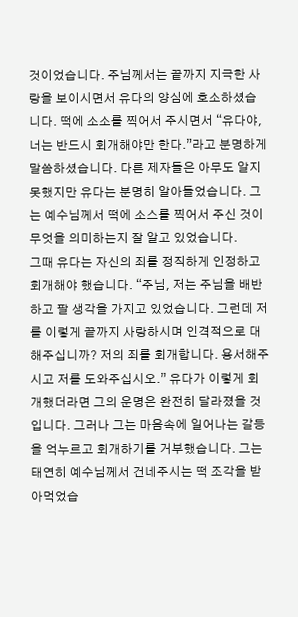것이었습니다. 주님께서는 끝까지 지극한 사랑을 보이시면서 유다의 양심에 호소하셨습니다. 떡에 소소를 찍어서 주시면서 “유다야, 너는 반드시 회개해야만 한다.”라고 분명하게 말씀하셨습니다. 다른 제자들은 아무도 알지 못했지만 유다는 분명히 알아들었습니다. 그는 예수님께서 떡에 소스를 찍어서 주신 것이 무엇을 의미하는지 잘 알고 있었습니다.
그때 유다는 자신의 죄를 정직하게 인정하고 회개해야 했습니다. “주님, 저는 주님을 배반하고 팔 생각을 가지고 있었습니다. 그런데 저를 이렇게 끝까지 사랑하시며 인격적으로 대해주십니까? 저의 죄를 회개합니다. 용서해주시고 저를 도와주십시오.” 유다가 이렇게 회개했더라면 그의 운명은 완전히 달라졌을 것입니다. 그러나 그는 마음속에 일어나는 갈등을 억누르고 회개하기를 거부했습니다. 그는 태연히 예수님께서 건네주시는 떡 조각을 받아먹었습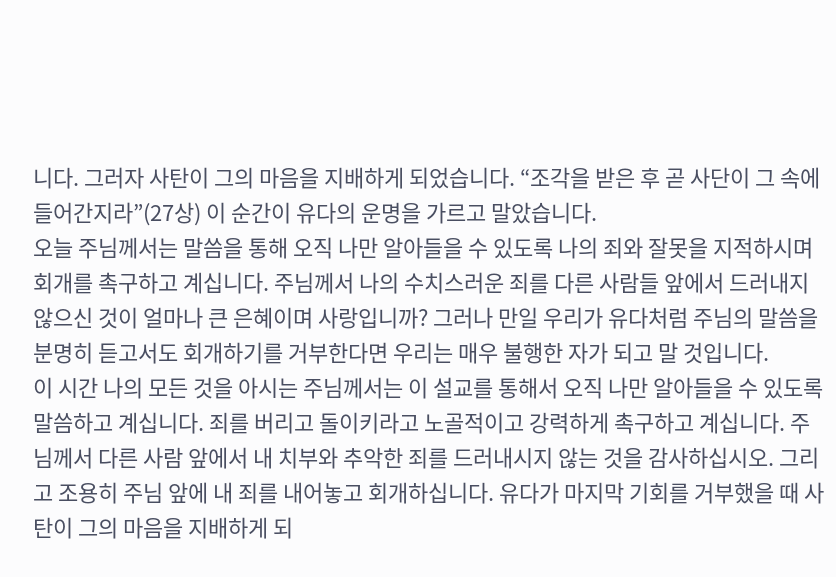니다. 그러자 사탄이 그의 마음을 지배하게 되었습니다. “조각을 받은 후 곧 사단이 그 속에 들어간지라”(27상) 이 순간이 유다의 운명을 가르고 말았습니다.
오늘 주님께서는 말씀을 통해 오직 나만 알아들을 수 있도록 나의 죄와 잘못을 지적하시며 회개를 촉구하고 계십니다. 주님께서 나의 수치스러운 죄를 다른 사람들 앞에서 드러내지 않으신 것이 얼마나 큰 은혜이며 사랑입니까? 그러나 만일 우리가 유다처럼 주님의 말씀을 분명히 듣고서도 회개하기를 거부한다면 우리는 매우 불행한 자가 되고 말 것입니다.
이 시간 나의 모든 것을 아시는 주님께서는 이 설교를 통해서 오직 나만 알아들을 수 있도록 말씀하고 계십니다. 죄를 버리고 돌이키라고 노골적이고 강력하게 촉구하고 계십니다. 주님께서 다른 사람 앞에서 내 치부와 추악한 죄를 드러내시지 않는 것을 감사하십시오. 그리고 조용히 주님 앞에 내 죄를 내어놓고 회개하십니다. 유다가 마지막 기회를 거부했을 때 사탄이 그의 마음을 지배하게 되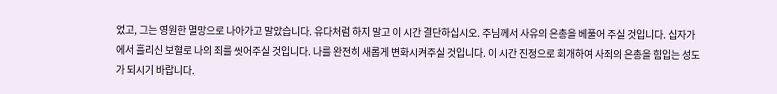었고, 그는 영원한 멸망으로 나아가고 말았습니다. 유다처럼 하지 말고 이 시간 결단하십시오. 주님께서 사유의 은총을 베풀어 주실 것입니다. 십자가에서 흘리신 보혈로 나의 죄를 씻어주실 것입니다. 나를 완전히 새롭게 변화시켜주실 것입니다. 이 시간 진정으로 회개하여 사죄의 은총을 힘입는 성도가 되시기 바랍니다.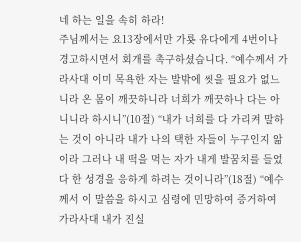네 하는 일을 속히 하라!
주님께서는 요13장에서만 가룟 유다에게 4번이나 경고하시면서 회개를 촉구하셨습니다. “예수께서 가라사대 이미 목욕한 자는 발밖에 씻을 필요가 없느니라 온 몸이 깨끗하니라 너희가 깨끗하나 다는 아니니라 하시니”(10절) “내가 너희를 다 가리켜 말하는 것이 아니라 내가 나의 택한 자들이 누구인지 앎이라 그러나 내 떡을 먹는 자가 내게 발꿈치를 들었다 한 성경을 응하게 하려는 것이니라”(18절) “예수께서 이 말씀을 하시고 심령에 민망하여 증거하여 가라사대 내가 진실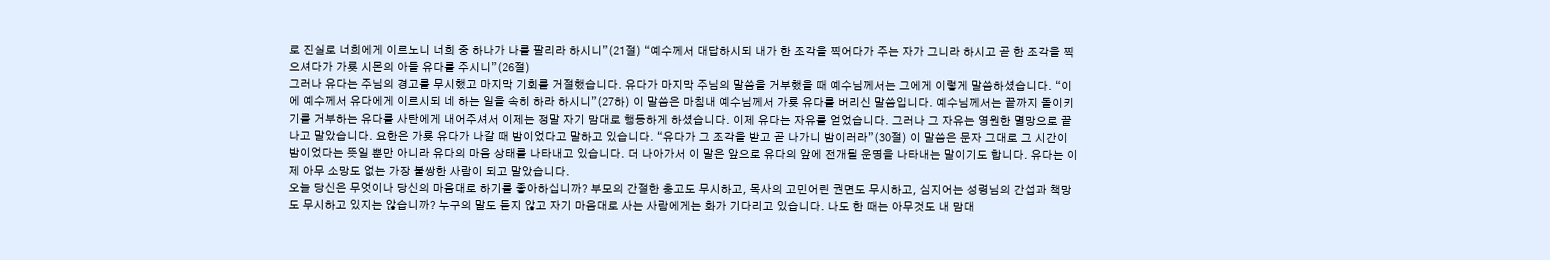로 진실로 너희에게 이르노니 너희 중 하나가 나를 팔리라 하시니”(21절) “예수께서 대답하시되 내가 한 조각을 찍어다가 주는 자가 그니라 하시고 곧 한 조각을 찍으셔다가 가룟 시몬의 아들 유다를 주시니”(26절)
그러나 유다는 주님의 경고를 무시했고 마지막 기회를 거절했습니다. 유다가 마지막 주님의 말씀을 거부했을 때 예수님께서는 그에게 이렇게 말씀하셨습니다. “이에 예수께서 유다에게 이르시되 네 하는 일을 속히 하라 하시니”(27하) 이 말씀은 마침내 예수님께서 가룟 유다를 버리신 말씀입니다. 예수님께서는 끝까지 돌이키기를 거부하는 유다를 사탄에게 내어주셔서 이제는 정말 자기 맘대로 행동하게 하셨습니다. 이제 유다는 자유를 얻었습니다. 그러나 그 자유는 영원한 멸망으로 끝나고 말았습니다. 요한은 가룟 유다가 나갈 때 밤이었다고 말하고 있습니다. “유다가 그 조각을 받고 곧 나가니 밤이러라”(30절) 이 말씀은 문자 그대로 그 시간이 밤이었다는 뜻일 뿐만 아니라 유다의 마음 상태를 나타내고 있습니다. 더 나아가서 이 말은 앞으로 유다의 앞에 전개될 운명을 나타내는 말이기도 합니다. 유다는 이제 아무 소망도 없는 가장 불쌍한 사람이 되고 말았습니다.
오늘 당신은 무엇이나 당신의 마음대로 하기를 좋아하십니까? 부모의 간절한 충고도 무시하고, 목사의 고민어린 권면도 무시하고, 심지어는 성령님의 간섭과 책망도 무시하고 있지는 않습니까? 누구의 말도 듣지 않고 자기 마음대로 사는 사람에게는 화가 기다리고 있습니다. 나도 한 때는 아무것도 내 맘대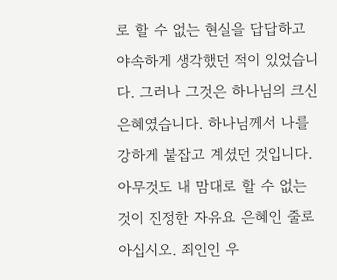로 할 수 없는 현실을 답답하고 야속하게 생각했던 적이 있었습니다. 그러나 그것은 하나님의 크신 은혜였습니다. 하나님께서 나를 강하게 붙잡고 계셨던 것입니다. 아무것도 내 맘대로 할 수 없는 것이 진정한 자유요 은혜인 줄로 아십시오. 죄인인 우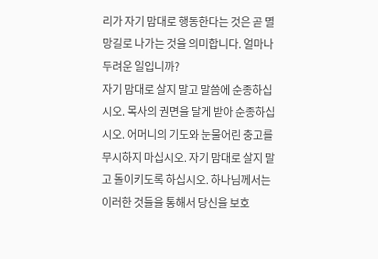리가 자기 맘대로 행동한다는 것은 곧 멸망길로 나가는 것을 의미합니다. 얼마나 두려운 일입니까?
자기 맘대로 살지 말고 말씀에 순종하십시오. 목사의 권면을 달게 받아 순종하십시오. 어머니의 기도와 눈물어린 충고를 무시하지 마십시오. 자기 맘대로 살지 말고 돌이키도록 하십시오. 하나님께서는 이러한 것들을 통해서 당신을 보호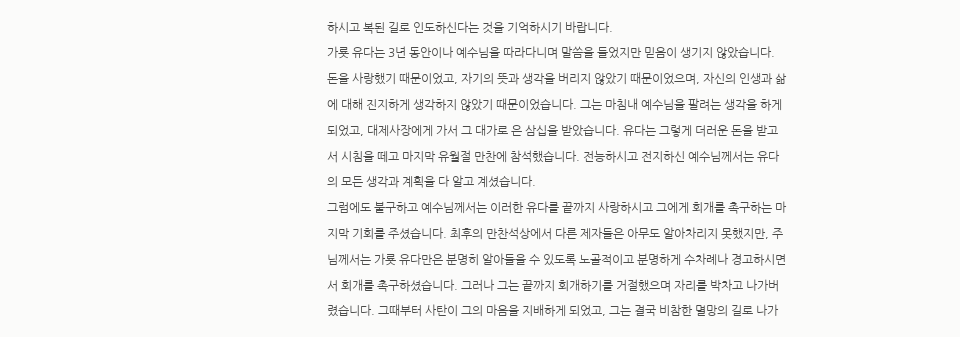하시고 복된 길로 인도하신다는 것을 기억하시기 바랍니다.
가룟 유다는 3년 동안이나 예수님을 따라다니며 말씀을 들었지만 믿음이 생기지 않았습니다. 돈을 사랑했기 때문이었고, 자기의 뜻과 생각을 버리지 않았기 때문이었으며, 자신의 인생과 삶에 대해 진지하게 생각하지 않았기 때문이었습니다. 그는 마침내 예수님을 팔려는 생각을 하게 되었고, 대제사장에게 가서 그 대가로 은 삼십을 받았습니다. 유다는 그렇게 더러운 돈을 받고서 시침을 떼고 마지막 유월절 만찬에 참석했습니다. 전능하시고 전지하신 예수님께서는 유다의 모든 생각과 계획을 다 알고 계셨습니다.
그럼에도 불구하고 예수님께서는 이러한 유다를 끝까지 사랑하시고 그에게 회개를 촉구하는 마지막 기회를 주셨습니다. 최후의 만찬석상에서 다른 제자들은 아무도 알아차리지 못했지만, 주님께서는 가룟 유다만은 분명히 알아들을 수 있도록 노골적이고 분명하게 수차례나 경고하시면서 회개를 촉구하셨습니다. 그러나 그는 끝까지 회개하기를 거절했으며 자리를 박차고 나가버렸습니다. 그때부터 사탄이 그의 마음을 지배하게 되었고, 그는 결국 비참한 멸망의 길로 나가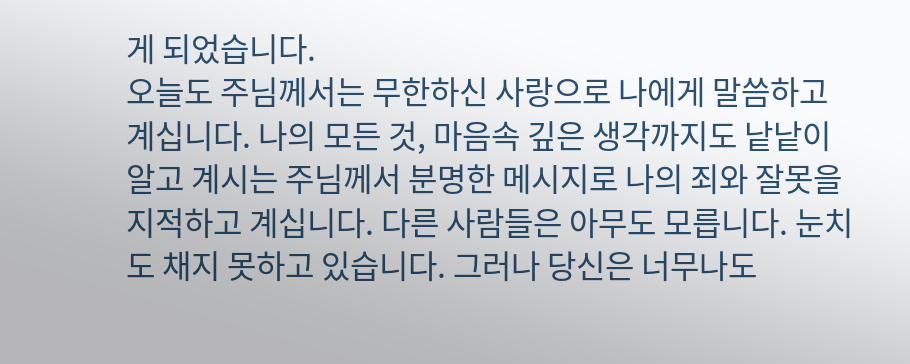게 되었습니다.
오늘도 주님께서는 무한하신 사랑으로 나에게 말씀하고 계십니다. 나의 모든 것, 마음속 깊은 생각까지도 낱낱이 알고 계시는 주님께서 분명한 메시지로 나의 죄와 잘못을 지적하고 계십니다. 다른 사람들은 아무도 모릅니다. 눈치도 채지 못하고 있습니다. 그러나 당신은 너무나도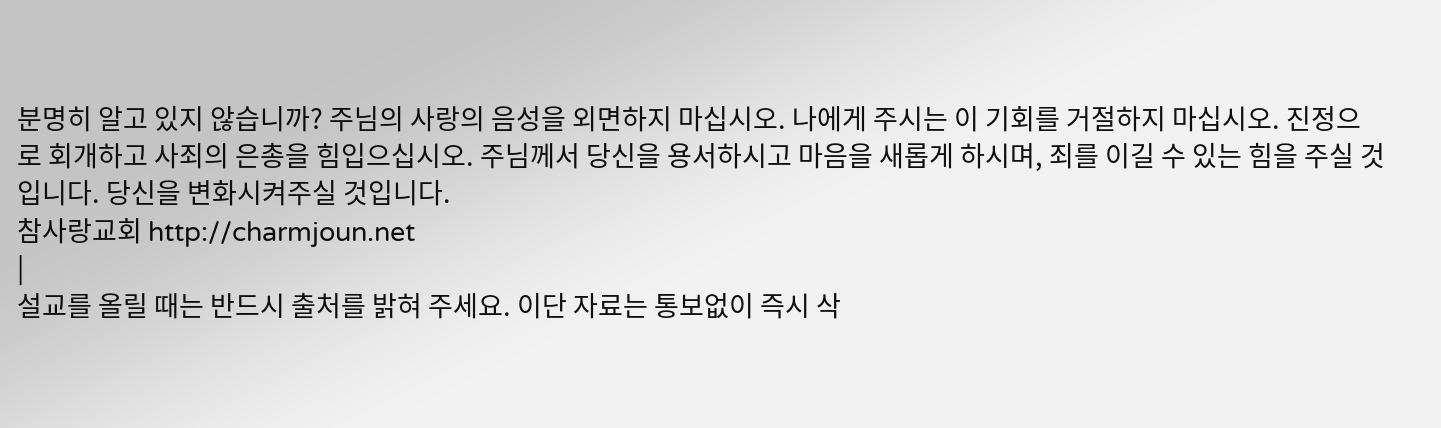분명히 알고 있지 않습니까? 주님의 사랑의 음성을 외면하지 마십시오. 나에게 주시는 이 기회를 거절하지 마십시오. 진정으로 회개하고 사죄의 은총을 힘입으십시오. 주님께서 당신을 용서하시고 마음을 새롭게 하시며, 죄를 이길 수 있는 힘을 주실 것입니다. 당신을 변화시켜주실 것입니다.
참사랑교회 http://charmjoun.net
|
설교를 올릴 때는 반드시 출처를 밝혀 주세요. 이단 자료는 통보없이 즉시 삭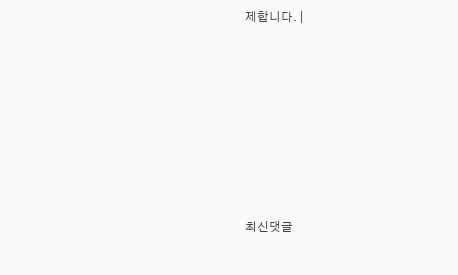제합니다. |








최신댓글